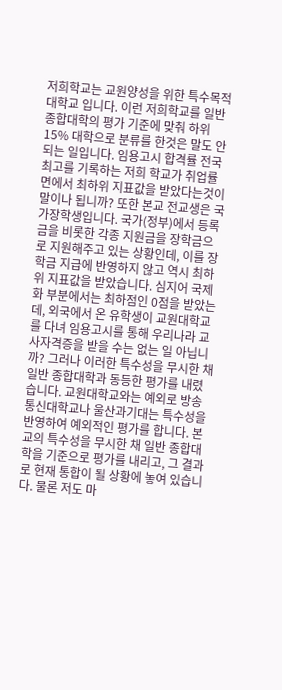저희학교는 교원양성을 위한 특수목적 대학교 입니다. 이런 저희학교를 일반 종합대학의 평가 기준에 맞춰 하위 15% 대학으로 분류를 한것은 말도 안 되는 일입니다. 임용고시 합격률 전국 최고를 기록하는 저희 학교가 취업률 면에서 최하위 지표값을 받았다는것이 말이나 됩니까? 또한 본교 전교생은 국가장학생입니다. 국가(정부)에서 등록금을 비롯한 각종 지원금을 장학금으로 지원해주고 있는 상황인데, 이를 장학금 지급에 반영하지 않고 역시 최하위 지표값을 받았습니다. 심지어 국제화 부분에서는 최하점인 0점을 받았는데, 외국에서 온 유학생이 교원대학교를 다녀 임용고시를 통해 우리나라 교사자격증을 받을 수는 없는 일 아닙니까? 그러나 이러한 특수성을 무시한 채 일반 종합대학과 동등한 평가를 내렸습니다. 교원대학교와는 예외로 방송통신대학교나 울산과기대는 특수성을 반영하여 예외적인 평가를 합니다. 본교의 특수성을 무시한 채 일반 종합대학을 기준으로 평가를 내리고, 그 결과로 현재 통합이 될 상황에 놓여 있습니다. 물론 저도 마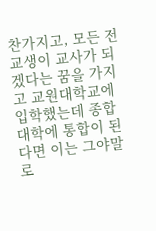찬가지고, 모든 전교생이 교사가 되겠다는 꿈을 가지고 교원대학교에 입학했는데 종합대학에 통합이 된다면 이는 그야말로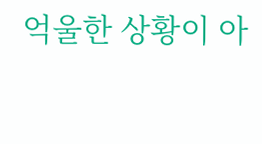억울한 상황이 아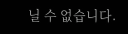닐 수 없습니다.